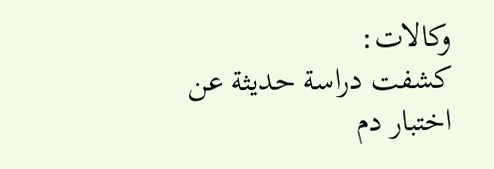وكالات:
كشفت دراسة حديثة عن اختبار دم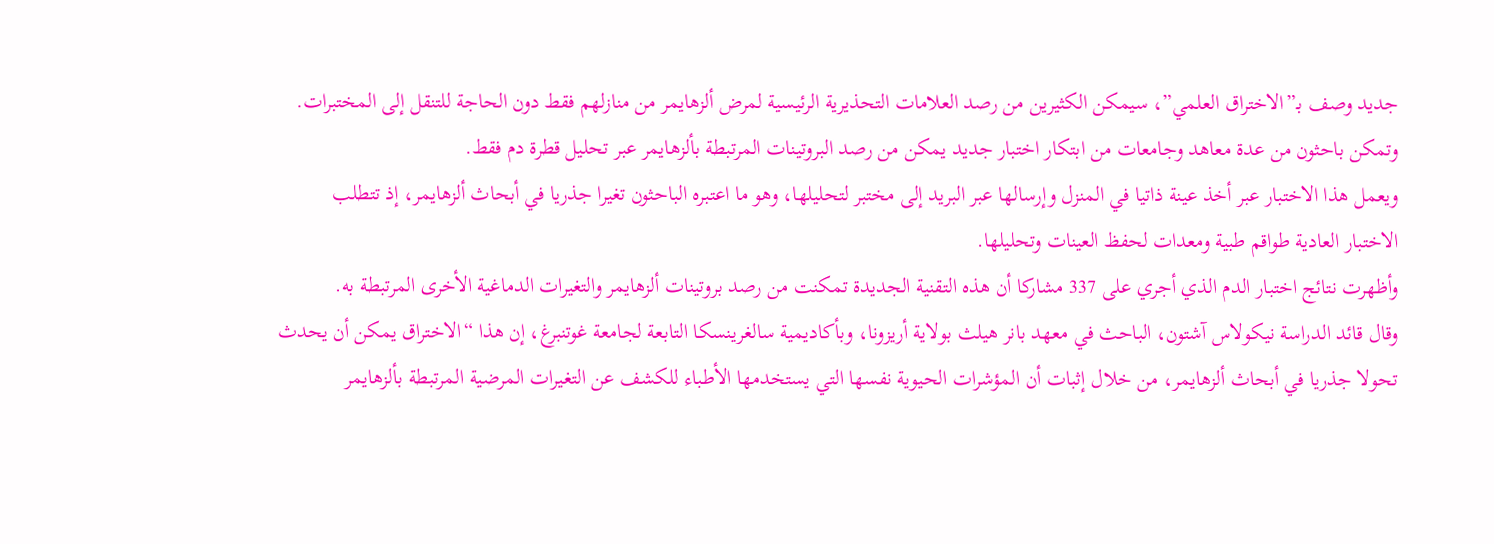جديد وصف بـ”الاختراق العلمي”، سيمكن الكثيرين من رصد العلامات التحذيرية الرئيسية لمرض ألزهايمر من منازلهم فقط دون الحاجة للتنقل إلى المختبرات.
وتمكن باحثون من عدة معاهد وجامعات من ابتكار اختبار جديد يمكن من رصد البروتينات المرتبطة بألزهايمر عبر تحليل قطرة دم فقط.
ويعمل هذا الاختبار عبر أخذ عينة ذاتيا في المنزل وإرسالها عبر البريد إلى مختبر لتحليلها، وهو ما اعتبره الباحثون تغيرا جذريا في أبحاث ألزهايمر، إذ تتطلب الاختبار العادية طواقم طبية ومعدات لحفظ العينات وتحليلها.
وأظهرت نتائج اختبار الدم الذي أجري على 337 مشاركا أن هذه التقنية الجديدة تمكنت من رصد بروتينات ألزهايمر والتغيرات الدماغية الأخرى المرتبطة به.
وقال قائد الدراسة نيكولاس آشتون، الباحث في معهد بانر هيلث بولاية أريزونا، وبأكاديمية سالغرينسكا التابعة لجامعة غوتنبرغ، إن هذا “الاختراق يمكن أن يحدث تحولا جذريا في أبحاث ألزهايمر، من خلال إثبات أن المؤشرات الحيوية نفسها التي يستخدمها الأطباء للكشف عن التغيرات المرضية المرتبطة بألزهايمر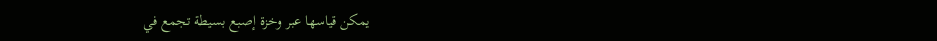يمكن قياسها عبر وخزة إصبع بسيطة تجمع في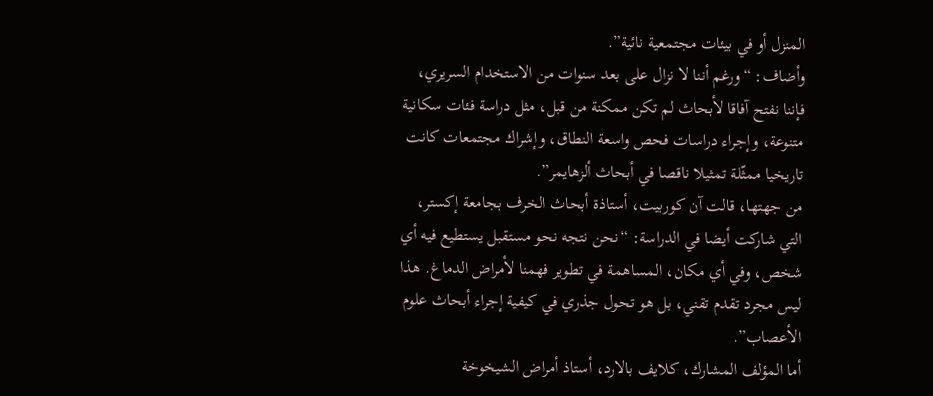المنزل أو في بيئات مجتمعية نائية”.
وأضاف: “ورغم أننا لا نزال على بعد سنوات من الاستخدام السريري، فإننا نفتح آفاقا لأبحاث لم تكن ممكنة من قبل، مثل دراسة فئات سكانية متنوعة، وإجراء دراسات فحص واسعة النطاق، وإشراك مجتمعات كانت تاريخيا ممثّلة تمثيلا ناقصا في أبحاث ألزهايمر”.
من جهتها، قالت آن كوربيت، أستاذة أبحاث الخرف بجامعة إكستر، التي شاركت أيضا في الدراسة: “نحن نتجه نحو مستقبل يستطيع فيه أي شخص، وفي أي مكان، المساهمة في تطوير فهمنا لأمراض الدماغ. هذا ليس مجرد تقدم تقني، بل هو تحول جذري في كيفية إجراء أبحاث علوم الأعصاب”.
أما المؤلف المشارك، كلايف بالارد، أستاذ أمراض الشيخوخة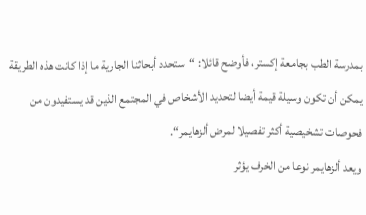بمدرسة الطب بجامعة إكستر، فأوضح قائلا: “ستحدد أبحاثنا الجارية ما إذا كانت هذه الطريقة يمكن أن تكون وسيلة قيمة أيضا لتحديد الأشخاص في المجتمع الذين قد يستفيدون من فحوصات تشخيصية أكثر تفصيلا لمرض ألزهايمر“.
ويعد ألزهايمر نوعا من الخرف يؤثر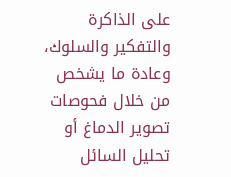على الذاكرة والتفكير والسلوك، وعادة ما يشخص من خلال فحوصات تصوير الدماغ أو تحليل السائل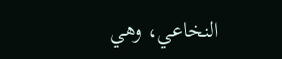النخاعي، وهي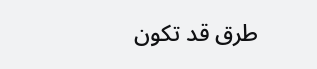طرق قد تكون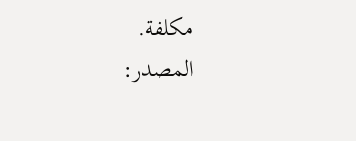مكلفة.
المصدر: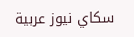سكاي نيوز عربية